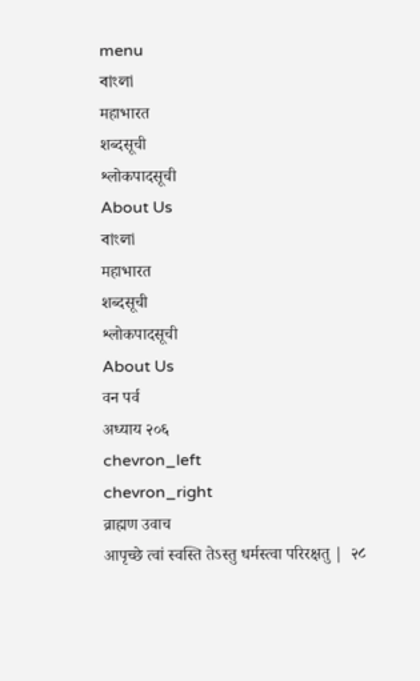menu
বাংলা
महाभारत
शब्दसूची
श्लोकपादसूची
About Us
বাংলা
महाभारत
शब्दसूची
श्लोकपादसूची
About Us
वन पर्व
अध्याय २०६
chevron_left
chevron_right
व्राह्मण उवाच
आपृच्छे त्वां स्वस्ति तेऽस्तु धर्मस्त्वा परिरक्षतु |  २८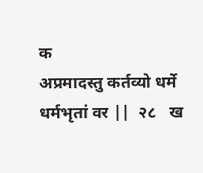क
अप्रमादस्तु कर्तव्यो धर्मे धर्मभृतां वर ||  २८   ख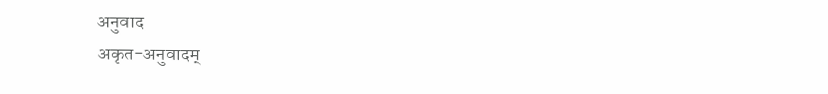अनुवाद
अकृत-अनुवादम्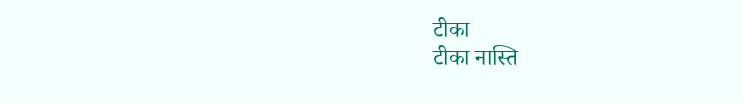टीका
टीका नास्ति